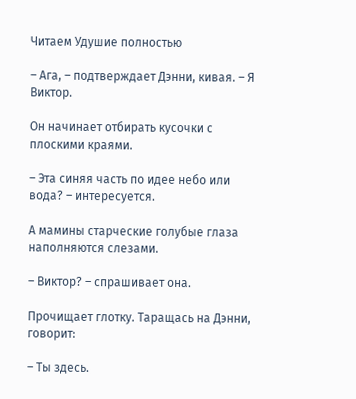Читаем Удушие полностью

– Ага, – подтверждает Дэнни, кивая. – Я Виктор.

Он начинает отбирать кусочки с плоскими краями.

– Эта синяя часть по идее небо или вода? – интересуется.

А мамины старческие голубые глаза наполняются слезами.

– Виктор? – спрашивает она.

Прочищает глотку. Таращась на Дэнни, говорит:

– Ты здесь.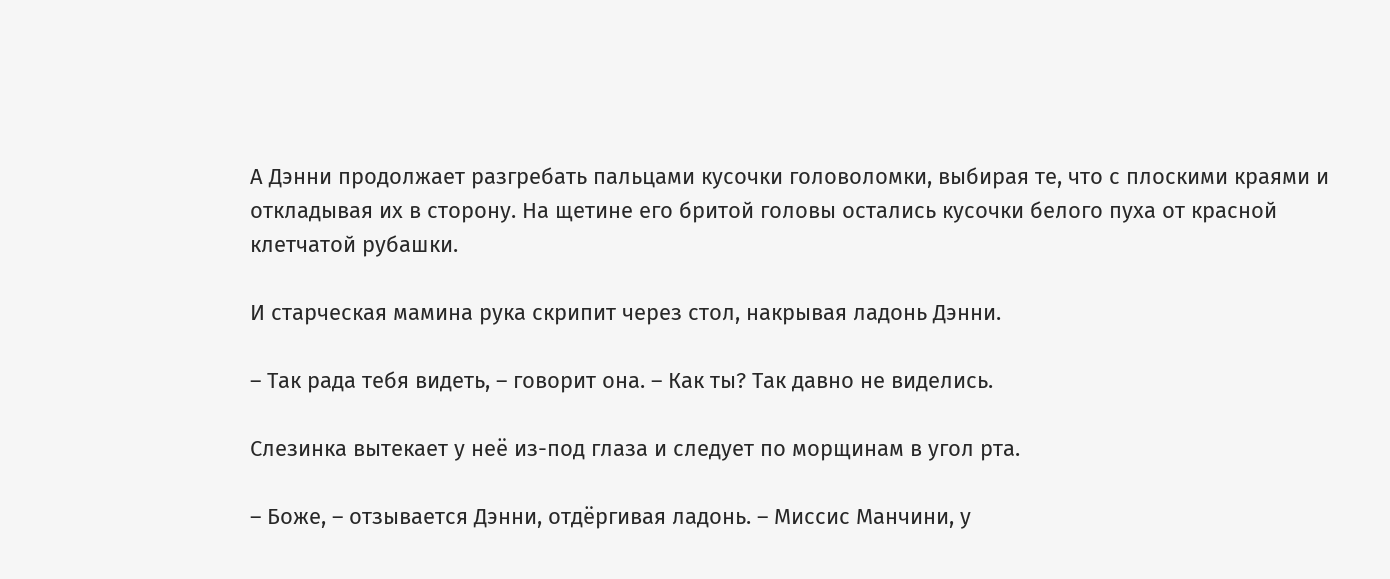А Дэнни продолжает разгребать пальцами кусочки головоломки, выбирая те, что с плоскими краями и откладывая их в сторону. На щетине его бритой головы остались кусочки белого пуха от красной клетчатой рубашки.

И старческая мамина рука скрипит через стол, накрывая ладонь Дэнни.

– Так рада тебя видеть, – говорит она. – Как ты? Так давно не виделись.

Слезинка вытекает у неё из-под глаза и следует по морщинам в угол рта.

– Боже, – отзывается Дэнни, отдёргивая ладонь. – Миссис Манчини, у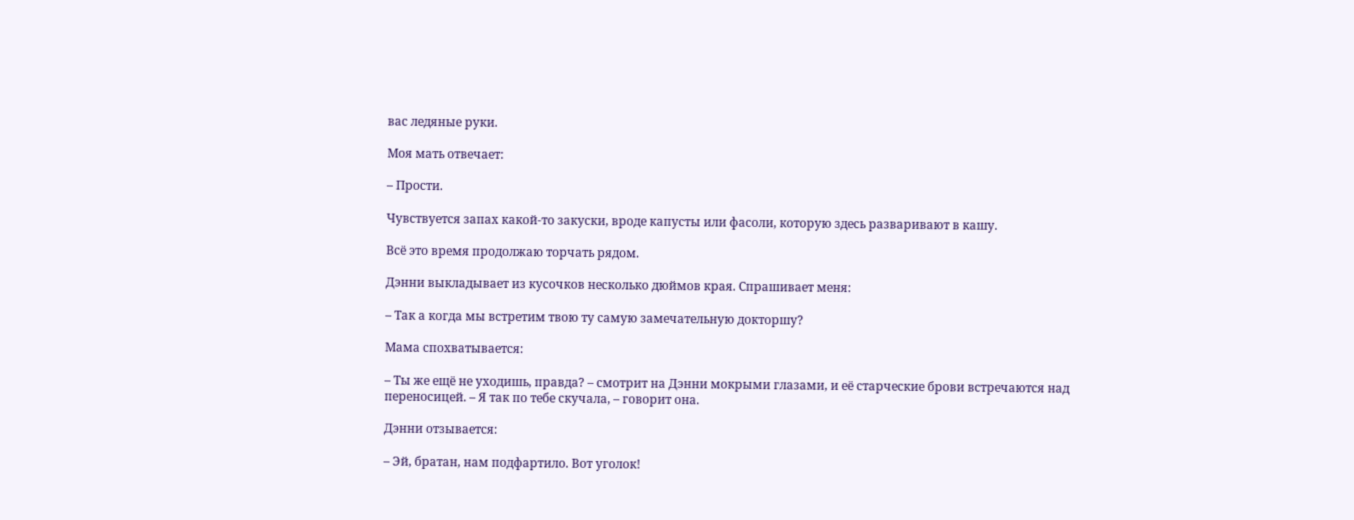вас ледяные руки.

Моя мать отвечает:

– Прости.

Чувствуется запах какой-то закуски, вроде капусты или фасоли, которую здесь разваривают в кашу.

Всё это время продолжаю торчать рядом.

Дэнни выкладывает из кусочков несколько дюймов края. Спрашивает меня:

– Так а когда мы встретим твою ту самую замечательную докторшу?

Мама спохватывается:

– Ты же ещё не уходишь, правда? – смотрит на Дэнни мокрыми глазами, и её старческие брови встречаются над переносицей. – Я так по тебе скучала, – говорит она.

Дэнни отзывается:

– Эй, братан, нам подфартило. Вот уголок!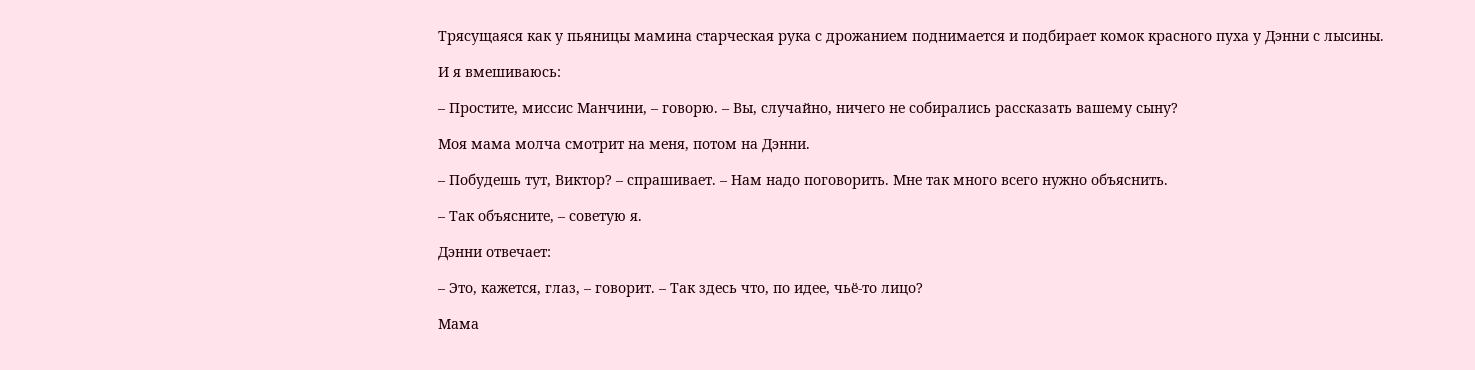Трясущаяся как у пьяницы мамина старческая рука с дрожанием поднимается и подбирает комок красного пуха у Дэнни с лысины.

И я вмешиваюсь:

– Простите, миссис Манчини, – говорю. – Вы, случайно, ничего не собирались рассказать вашему сыну?

Моя мама молча смотрит на меня, потом на Дэнни.

– Побудешь тут, Виктор? – спрашивает. – Нам надо поговорить. Мне так много всего нужно объяснить.

– Так объясните, – советую я.

Дэнни отвечает:

– Это, кажется, глаз, – говорит. – Так здесь что, по идее, чьё-то лицо?

Мама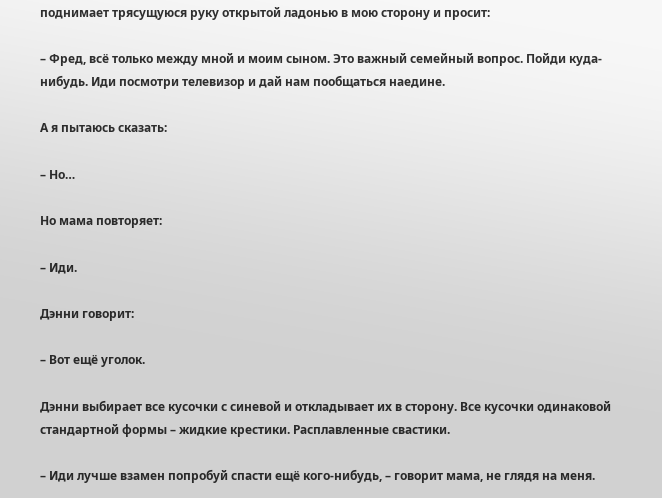поднимает трясущуюся руку открытой ладонью в мою сторону и просит:

– Фред, всё только между мной и моим сыном. Это важный семейный вопрос. Пойди куда-нибудь. Иди посмотри телевизор и дай нам пообщаться наедине.

А я пытаюсь сказать:

– Но…

Но мама повторяет:

– Иди.

Дэнни говорит:

– Вот ещё уголок.

Дэнни выбирает все кусочки с синевой и откладывает их в сторону. Все кусочки одинаковой стандартной формы – жидкие крестики. Расплавленные свастики.

– Иди лучше взамен попробуй спасти ещё кого-нибудь, – говорит мама, не глядя на меня.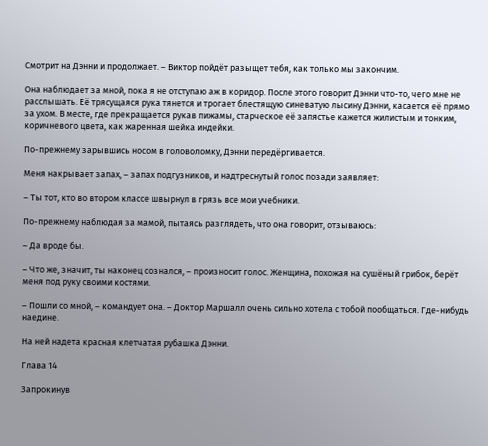Смотрит на Дэнни и продолжает. – Виктор пойдёт разыщет тебя, как только мы закончим.

Она наблюдает за мной, пока я не отступаю аж в коридор. После этого говорит Дэнни что-то, чего мне не расслышать. Её трясущаяся рука тянется и трогает блестящую синеватую лысину Дэнни, касается её прямо за ухом. В месте, где прекращается рукав пижамы, старческое её запястье кажется жилистым и тонким, коричневого цвета, как жаренная шейка индейки.

По-прежнему зарывшись носом в головоломку, Дэнни передёргивается.

Меня накрывает запах, – запах подгузников, и надтреснутый голос позади заявляет:

– Ты тот, кто во втором классе швырнул в грязь все мои учебники.

По-прежнему наблюдая за мамой, пытаясь разглядеть, что она говорит, отзываюсь:

– Да вроде бы.

– Что же, значит, ты наконец сознался, – произносит голос. Женщина, похожая на сушёный грибок, берёт меня под руку своими костями.

– Пошли со мной, – командует она. – Доктор Маршалл очень сильно хотела с тобой пообщаться. Где-нибудь наедине.

На ней надета красная клетчатая рубашка Дэнни.

Глава 14

Запрокинув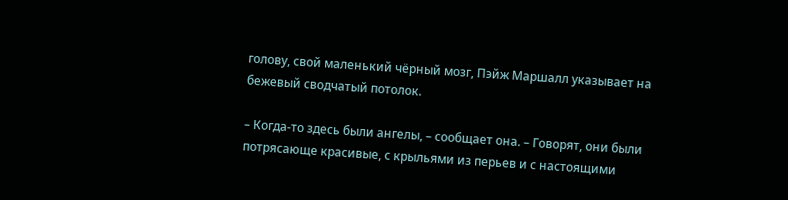голову, свой маленький чёрный мозг, Пэйж Маршалл указывает на бежевый сводчатый потолок.

– Когда-то здесь были ангелы, – сообщает она. – Говорят, они были потрясающе красивые, с крыльями из перьев и с настоящими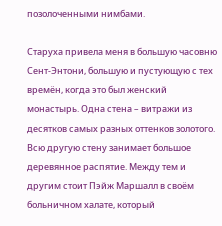позолоченными нимбами.

Старуха привела меня в большую часовню Сент-Энтони, большую и пустующую с тех времён, когда это был женский монастырь. Одна стена – витражи из десятков самых разных оттенков золотого. Всю другую стену занимает большое деревянное распятие. Между тем и другим стоит Пэйж Маршалл в своём больничном халате, который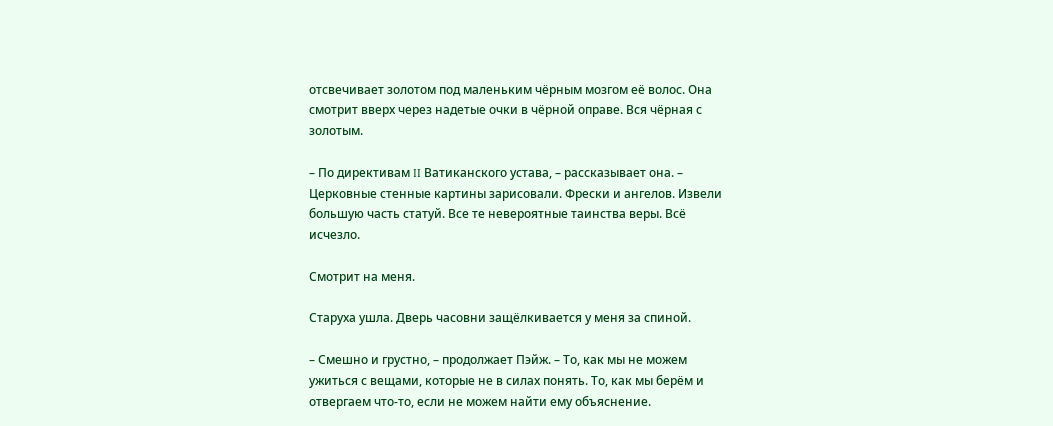отсвечивает золотом под маленьким чёрным мозгом её волос. Она смотрит вверх через надетые очки в чёрной оправе. Вся чёрная с золотым.

– По директивам II Ватиканского устава, – рассказывает она. – Церковные стенные картины зарисовали. Фрески и ангелов. Извели большую часть статуй. Все те невероятные таинства веры. Всё исчезло.

Смотрит на меня.

Старуха ушла. Дверь часовни защёлкивается у меня за спиной.

– Смешно и грустно, – продолжает Пэйж. – То, как мы не можем ужиться с вещами, которые не в силах понять. То, как мы берём и отвергаем что-то, если не можем найти ему объяснение.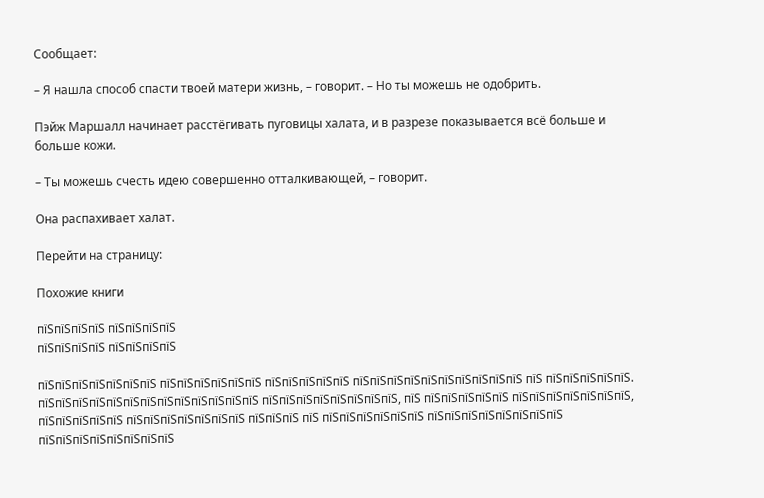Сообщает:

– Я нашла способ спасти твоей матери жизнь, – говорит. – Но ты можешь не одобрить.

Пэйж Маршалл начинает расстёгивать пуговицы халата, и в разрезе показывается всё больше и больше кожи.

– Ты можешь счесть идею совершенно отталкивающей, – говорит.

Она распахивает халат.

Перейти на страницу:

Похожие книги

пїЅпїЅпїЅпїЅ пїЅпїЅпїЅпїЅ
пїЅпїЅпїЅпїЅ пїЅпїЅпїЅпїЅ

пїЅпїЅпїЅпїЅпїЅпїЅпїЅ пїЅпїЅпїЅпїЅпїЅпїЅ пїЅпїЅпїЅпїЅпїЅ пїЅпїЅпїЅпїЅпїЅпїЅпїЅпїЅпїЅпїЅ пїЅ пїЅпїЅпїЅпїЅпїЅ. пїЅпїЅпїЅпїЅпїЅпїЅпїЅпїЅпїЅпїЅпїЅпїЅпїЅ пїЅпїЅпїЅпїЅпїЅпїЅпїЅпїЅ, пїЅ пїЅпїЅпїЅпїЅпїЅ пїЅпїЅпїЅпїЅпїЅпїЅпїЅ, пїЅпїЅпїЅпїЅпїЅ пїЅпїЅпїЅпїЅпїЅпїЅпїЅ пїЅпїЅпїЅ пїЅ пїЅпїЅпїЅпїЅпїЅпїЅ пїЅпїЅпїЅпїЅпїЅпїЅпїЅпїЅ пїЅпїЅпїЅпїЅпїЅпїЅпїЅпїЅ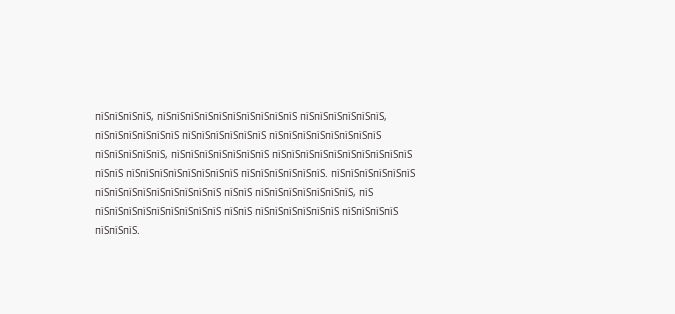пїЅпїЅпїЅпїЅ, пїЅпїЅпїЅпїЅпїЅпїЅпїЅпїЅпїЅпїЅ пїЅпїЅпїЅпїЅпїЅпїЅ, пїЅпїЅпїЅпїЅпїЅпїЅ пїЅпїЅпїЅпїЅпїЅпїЅ пїЅпїЅпїЅпїЅпїЅпїЅпїЅпїЅ пїЅпїЅпїЅпїЅпїЅ, пїЅпїЅпїЅпїЅпїЅпїЅпїЅ пїЅпїЅпїЅпїЅпїЅпїЅпїЅпїЅпїЅпїЅ пїЅпїЅ пїЅпїЅпїЅпїЅпїЅпїЅпїЅпїЅ пїЅпїЅпїЅпїЅпїЅпїЅ. пїЅпїЅпїЅпїЅпїЅпїЅ пїЅпїЅпїЅпїЅпїЅпїЅпїЅпїЅпїЅ пїЅпїЅ пїЅпїЅпїЅпїЅпїЅпїЅпїЅ, пїЅ пїЅпїЅпїЅпїЅпїЅпїЅпїЅпїЅпїЅ пїЅпїЅ пїЅпїЅпїЅпїЅпїЅпїЅ пїЅпїЅпїЅпїЅ пїЅпїЅпїЅ.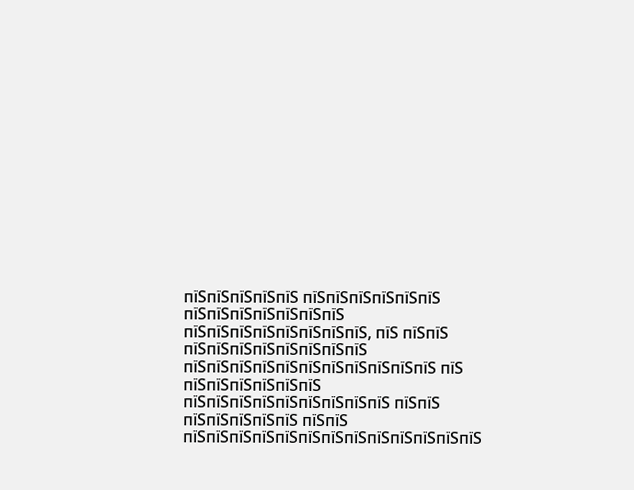пїЅпїЅпїЅпїЅпїЅ пїЅпїЅпїЅпїЅпїЅпїЅ пїЅпїЅпїЅпїЅпїЅпїЅпїЅ пїЅпїЅпїЅпїЅпїЅпїЅпїЅпїЅ, пїЅ пїЅпїЅ пїЅпїЅпїЅпїЅпїЅпїЅпїЅпїЅ пїЅпїЅпїЅпїЅпїЅпїЅпїЅпїЅпїЅпїЅпїЅ пїЅ пїЅпїЅпїЅпїЅпїЅпїЅ пїЅпїЅпїЅпїЅпїЅпїЅпїЅпїЅпїЅ пїЅпїЅ пїЅпїЅпїЅпїЅпїЅ пїЅпїЅ пїЅпїЅпїЅпїЅпїЅпїЅпїЅпїЅпїЅпїЅпїЅпїЅпїЅ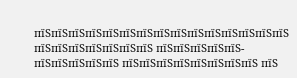пїЅпїЅпїЅпїЅпїЅпїЅпїЅпїЅпїЅпїЅпїЅпїЅпїЅпїЅпїЅ пїЅпїЅпїЅпїЅпїЅпїЅпїЅ пїЅпїЅпїЅпїЅпїЅ-пїЅпїЅпїЅпїЅпїЅ пїЅпїЅпїЅпїЅпїЅпїЅпїЅпїЅ пїЅ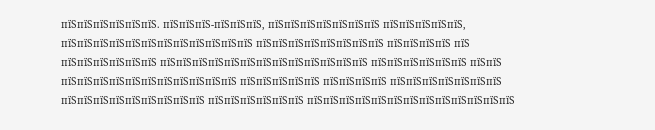пїЅпїЅпїЅпїЅпїЅпїЅ. пїЅпїЅпїЅ-пїЅпїЅпїЅ, пїЅпїЅпїЅпїЅпїЅпїЅпїЅ пїЅпїЅпїЅпїЅпїЅ, пїЅпїЅпїЅпїЅпїЅпїЅпїЅпїЅпїЅпїЅпїЅпїЅ пїЅпїЅпїЅпїЅпїЅпїЅпїЅпїЅ пїЅпїЅпїЅпїЅ пїЅ пїЅпїЅпїЅпїЅпїЅпїЅ пїЅпїЅпїЅпїЅпїЅпїЅпїЅпїЅпїЅпїЅпїЅпїЅпїЅ пїЅпїЅпїЅпїЅпїЅпїЅ пїЅпїЅ пїЅпїЅпїЅпїЅпїЅпїЅпїЅпїЅпїЅпїЅпїЅ пїЅпїЅпїЅпїЅпїЅ пїЅпїЅпїЅпїЅ пїЅпїЅпїЅпїЅпїЅпїЅпїЅ пїЅпїЅпїЅпїЅпїЅпїЅпїЅпїЅпїЅ пїЅпїЅпїЅпїЅпїЅпїЅ пїЅпїЅпїЅпїЅпїЅпїЅпїЅпїЅпїЅпїЅпїЅпїЅпїЅ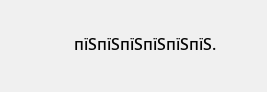пїЅпїЅпїЅпїЅпїЅпїЅ.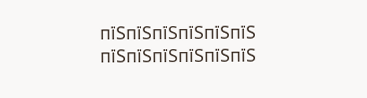пїЅпїЅпїЅпїЅпїЅпїЅ пїЅпїЅпїЅпїЅпїЅпїЅ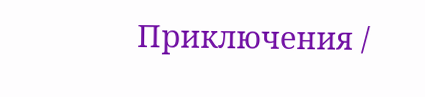Приключения /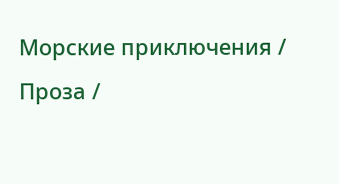Морские приключения / Проза /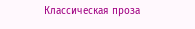Классическая проза